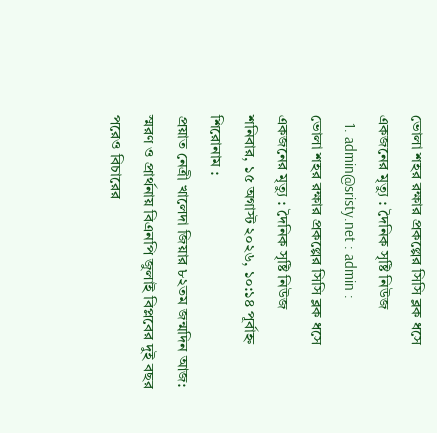ভোলা শহর রক্ষার প্রকল্পের সিসি ব্লক ধসে একজনের মৃত্যু : দৈনিক সৃষ্টি নিউজ
  1. admin@sristy.net : admin :
ভোলা শহর রক্ষার প্রকল্পের সিসি ব্লক ধসে একজনের মৃত্যু : দৈনিক সৃষ্টি নিউজ
শনিবার, ১৫ অগাস্ট ২০২৬, ১০:১৪ পূর্বাহ্ন
শিরোনাম :
প্রয়াত নেত্রী খালেদা জিয়ার ৮২তম জন্মদিন আজ: স্মরণ ও প্রার্থনায় বিএনপি জুলাই বিপ্লবের দুই বছর পরেও বিচারের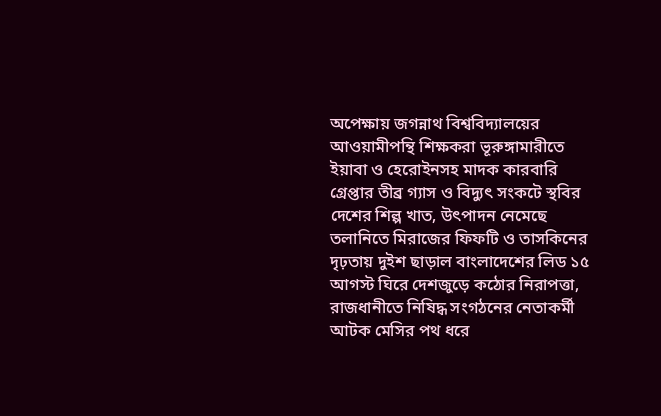অপেক্ষায় জগন্নাথ বিশ্ববিদ্যালয়ের আওয়ামীপন্থি শিক্ষকরা ভূরুঙ্গামারীতে ইয়াবা ও হেরোইনসহ মাদক কারবারি গ্রেপ্তার তীব্র গ্যাস ও বিদ্যুৎ সংকটে স্থবির দেশের শিল্প খাত, উৎপাদন নেমেছে তলানিতে মিরাজের ফিফটি ও তাসকিনের দৃঢ়তায় দুইশ ছাড়াল বাংলাদেশের লিড ১৫ আগস্ট ঘিরে দেশজুড়ে কঠোর নিরাপত্তা, রাজধানীতে নিষিদ্ধ সংগঠনের নেতাকর্মী আটক মেসির পথ ধরে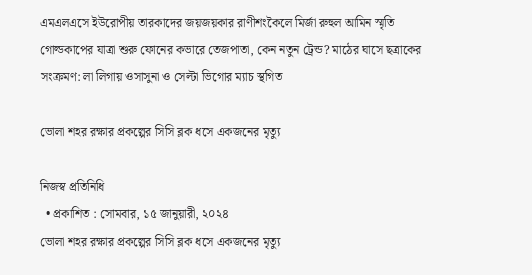এমএলএসে ইউরোপীয় তারকাদের জয়জয়কার রাণীশংকৈলে মির্জা রুহুল আমিন স্মৃতি গোল্ডকাপের যাত্রা শুরু ফোনের কভারে তেজপাতা, কেন নতুন ট্রেন্ড? মাঠের ঘাসে ছত্রাকের সংক্রমণ: লা লিগায় ওসাসুনা ও সেল্টা ভিগোর ম্যাচ স্থগিত

ভোলা শহর রক্ষার প্রকল্পের সিসি ব্লক ধসে একজনের মৃত্যু

নিজস্ব প্রতিনিধি
  • প্রকাশিত : সোমবার, ১৫ জানুয়ারী, ২০২৪
ভোলা শহর রক্ষার প্রকল্পের সিসি ব্লক ধসে একজনের মৃত্যু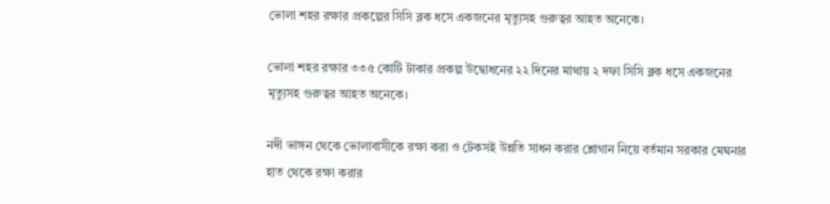ভোলা শহর রক্ষার প্রকল্পের সিসি ব্লক ধসে একজনের মৃত্যুসহ গুরুত্বর আহত অনেকে।

ভোলা শহর রক্ষার ৩৩৫ কোটি টাকার প্রকল্প উদ্বোধনের ২২ দিনের মাথায় ২ দফা সিসি ব্লক ধসে একজনের মৃত্যুসহ গুরুত্বর আহত অনেকে।

নদী ভাঙ্গন থেকে ভোলাবাসীকে রক্ষা করা ও টেকসই উন্নতি সাধন করার শ্লোগান নিয়ে বর্তমান সরকার মেঘনার হাত থেকে রক্ষা করার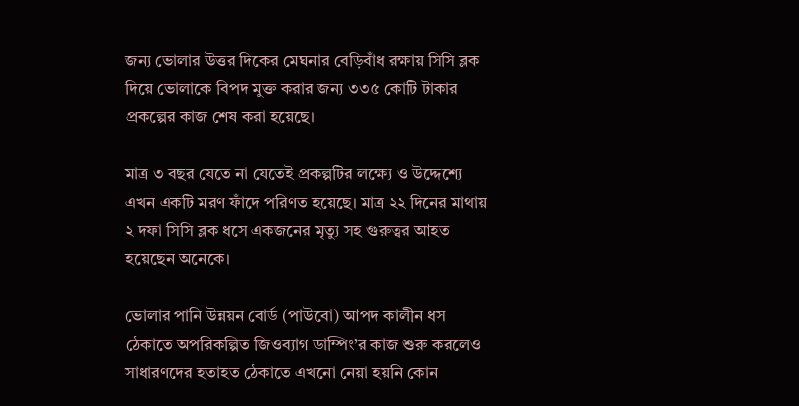জন্য ভোলার উত্তর দিকের মেঘনার বেড়িবাঁধ রক্ষায় সিসি ব্লক দিয়ে ভোলাকে বিপদ মুক্ত করার জন্য ৩৩৫ কোটি টাকার প্রকল্পের কাজ শেষ করা হয়েছে।

মাত্র ৩ বছর যেতে না যেতেই প্রকল্পটির লক্ষ্যে ও উদ্দেশ্যে এখন একটি মরণ ফাঁদে পরিণত হয়েছে। মাত্র ২২ দিনের মাথায় ২ দফা সিসি ব্লক ধসে একজনের মৃত্যু সহ গুরুত্বর আহত হয়েছেন অনেকে।

ভোলার পানি উন্নয়ন বোর্ড (পাউবো) আপদ কালীন ধস ঠেকাতে অপরিকল্পিত জিওব্যাগ ডাম্পিং’র কাজ শুরু করলেও সাধারণদের হতাহত ঠেকাতে এখনো নেয়া হয়নি কোন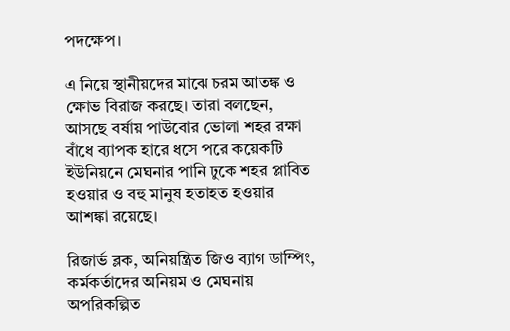পদক্ষেপ।

এ নিয়ে স্থানীয়দের মাঝে চরম আতঙ্ক ও ক্ষোভ বিরাজ করছে। তারা বলছেন, আসছে বর্ষায় পাউবোর ভোলা শহর রক্ষা বাঁধে ব্যাপক হারে ধসে পরে কয়েকটি ইউনিয়নে মেঘনার পানি ঢুকে শহর প্লাবিত হওয়ার ও বহু মানুষ হতাহত হওয়ার আশঙ্কা রয়েছে।

রিজার্ভ ব্লক, অনিয়ন্ত্রিত জিও ব্যাগ ডাম্পিং, কর্মকর্তাদের অনিয়ম ও মেঘনায় অপরিকল্পিত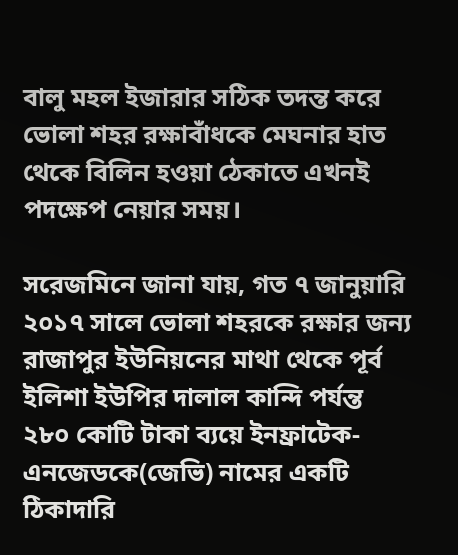বালু মহল ইজারার সঠিক তদন্ত করে ভোলা শহর রক্ষাবাঁধকে মেঘনার হাত থেকে বিলিন হওয়া ঠেকাতে এখনই পদক্ষেপ নেয়ার সময়।

সরেজমিনে জানা যায়, গত ৭ জানুয়ারি ২০১৭ সালে ভোলা শহরকে রক্ষার জন্য রাজাপুর ইউনিয়নের মাথা থেকে পূর্ব ইলিশা ইউপির দালাল কান্দি পর্যন্ত ২৮০ কোটি টাকা ব্যয়ে ইনফ্রাটেক-এনজেডকে(জেভি) নামের একটি ঠিকাদারি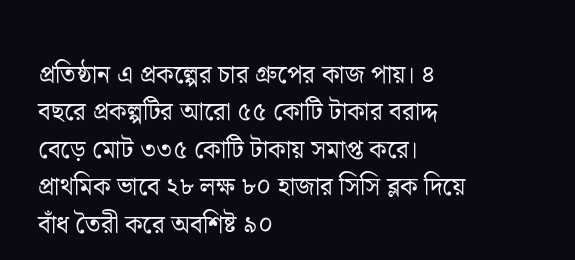প্রতিষ্ঠান এ প্রকল্পের চার গ্রুপের কাজ পায়। ৪ বছরে প্রকল্পটির আরো ৫৫ কোটি টাকার বরাদ্দ বেড়ে মোট ৩৩৫ কোটি টাকায় সমাপ্ত করে। প্রাথমিক ভাবে ২৮ লক্ষ ৮০ হাজার সিসি ব্লক দিয়ে বাঁধ তৈরী করে অবশিষ্ট ৯০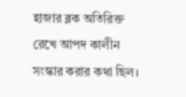হাজার ব্লক অতিরিক্ত রেখে আপদ কালীন সংস্কার করার কথা ছিল।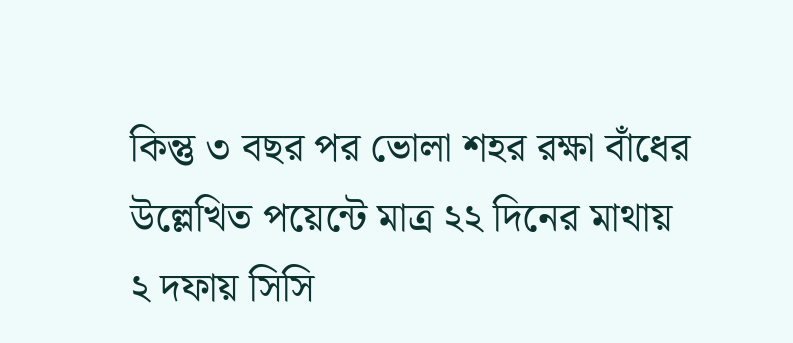কিন্তু ৩ বছর পর ভোলা শহর রক্ষা বাঁধের উল্লেখিত পয়েন্টে মাত্র ২২ দিনের মাথায় ২ দফায় সিসি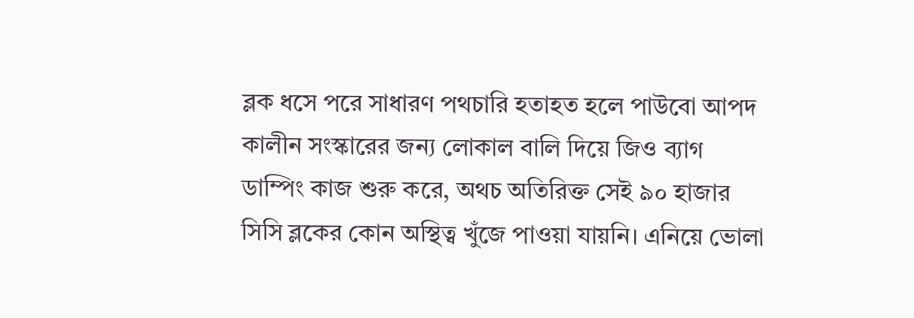ব্লক ধসে পরে সাধারণ পথচারি হতাহত হলে পাউবো আপদ কালীন সংস্কারের জন্য লোকাল বালি দিয়ে জিও ব্যাগ ডাম্পিং কাজ শুরু করে, অথচ অতিরিক্ত সেই ৯০ হাজার সিসি ব্লকের কোন অস্থিত্ব খুঁজে পাওয়া যায়নি। এনিয়ে ভোলা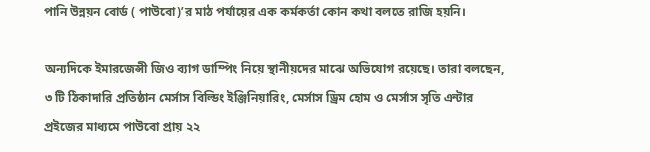পানি উন্নয়ন বোর্ড ( পাউবো)’র মাঠ পর্যায়ের এক কর্মকর্তা কোন কথা বলতে রাজি হয়নি।

অন্যদিকে ইমারজেন্সী জিও ব্যাগ ডাম্পিং নিয়ে স্থানীয়দের মাঝে অভিযোগ রয়েছে। তারা বলছেন, ৩ টি ঠিকাদারি প্রতিষ্ঠান মের্সাস বিল্ডিং ইঞ্জিনিয়ারিং, মের্সাস ড্রিম হোম ও মের্সাস সৃতি এন্টার প্রইজের মাধ্যমে পাউবো প্রায় ২২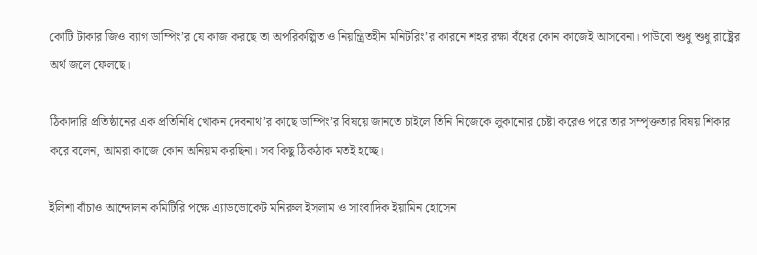কোটি টাকার জিও ব্যাগ ডাম্পিং’র যে কাজ করছে তা অপরিকল্পিত ও নিয়ন্ত্রিতহীন মনিটরিং’র কারনে শহর রক্ষা বঁধের কোন কাজেই আসবেনা। পাউবো শুধু শুধু রাষ্ট্রের অর্থ জলে ফেলছে।

ঠিকাদারি প্রতিষ্ঠানের এক প্রতিনিধি খোকন দেবনাথ’র কাছে ডাম্পিং’র বিষয়ে জানতে চাইলে তিনি নিজেকে লুকানোর চেষ্টা করেও পরে তার সম্পৃক্ততার বিষয় শিকার করে বলেন, আমরা কাজে কোন অনিয়ম করছিনা। সব কিছু ঠিকঠাক মতই হচ্ছে।

ইলিশা বাঁচাও আন্দোলন কমিটিরি পক্ষে এ্যাডভোকেট মনিরুল ইসলাম ও সাংবাদিক ইয়ামিন হোসেন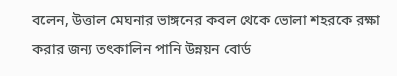বলেন, উত্তাল মেঘনার ভাঙ্গনের কবল থেকে ভোলা শহরকে রক্ষা করার জন্য তৎকালিন পানি উন্নয়ন বোর্ড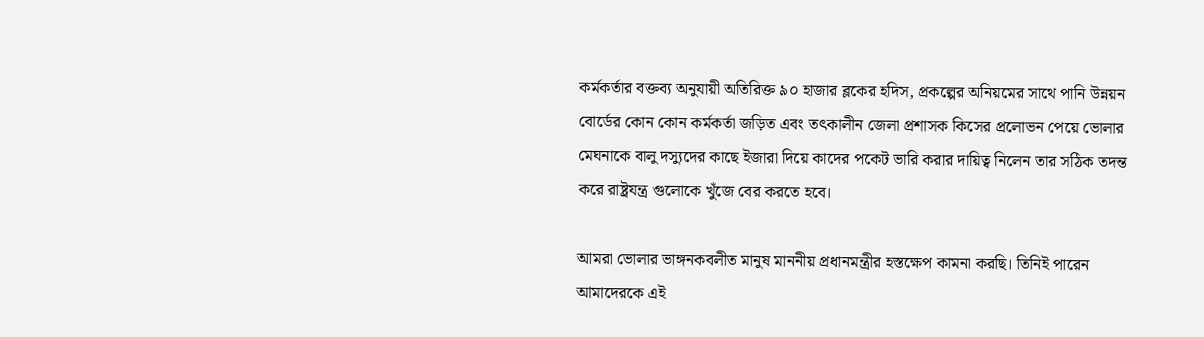কর্মকর্তার বক্তব্য অনুযায়ী অতিরিক্ত ৯০ হাজার ব্লকের হদিস, প্রকল্পের অনিয়মের সাথে পানি উন্নয়ন বোর্ডের কোন কোন কর্মকর্তা জড়িত এবং তৎকালীন জেলা প্রশাসক কিসের প্রলোভন পেয়ে ভোলার মেঘনাকে বালু দস্যুদের কাছে ইজারা দিয়ে কাদের পকেট ভারি করার দায়িত্ব নিলেন তার সঠিক তদন্ত করে রাষ্ট্রযন্ত্র গুলোকে খুঁজে বের করতে হবে।

আমরা ভোলার ভাঙ্গনকবলীত মানুষ মাননীয় প্রধানমন্ত্রীর হস্তক্ষেপ কামনা করছি। তিনিই পারেন আমাদেরকে এই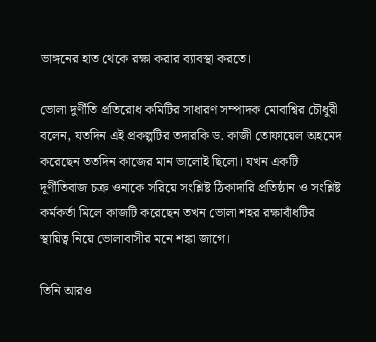ভাঙ্গনের হাত থেকে রক্ষা করার ব্যাবস্থা করতে।

ভোলা দুর্ণীতি প্রতিরোধ কমিটির সাধারণ সম্পাদক মোবাশ্বির চৌধুরী বলেন, যতদিন এই প্রকল্পটির তদারকি ড. কাজী তোফায়েল অহমেদ করেছেন ততদিন কাজের মান ভালোই ছিলো। যখন একটি দূর্ণীতিবাজ চক্র ওনাকে সরিয়ে সংশ্লিষ্ট ঠিকাদারি প্রতিষ্ঠান ও সংশ্লিষ্ট কর্মকর্তা মিলে কাজটি করেছেন তখন ভোলা শহর রক্ষাবাঁধটির স্থায়িত্ব নিয়ে ভোলাবাসীর মনে শঙ্কা জাগে।

তিনি আরও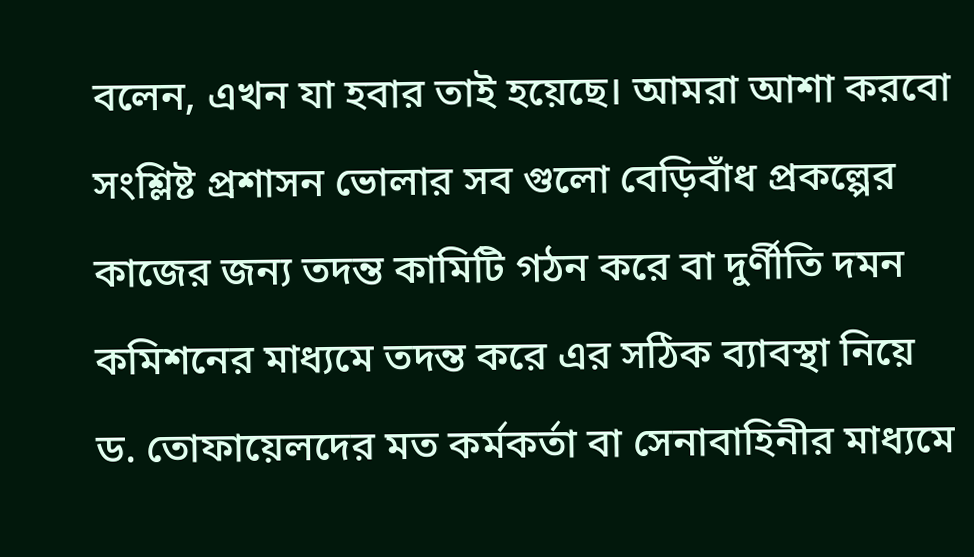বলেন, এখন যা হবার তাই হয়েছে। আমরা আশা করবো সংশ্লিষ্ট প্রশাসন ভোলার সব গুলো বেড়িবাঁধ প্রকল্পের কাজের জন্য তদন্ত কামিটি গঠন করে বা দুর্ণীতি দমন কমিশনের মাধ্যমে তদন্ত করে এর সঠিক ব্যাবস্থা নিয়ে ড. তোফায়েলদের মত কর্মকর্তা বা সেনাবাহিনীর মাধ্যমে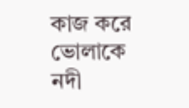কাজ করে ভোলাকে নদী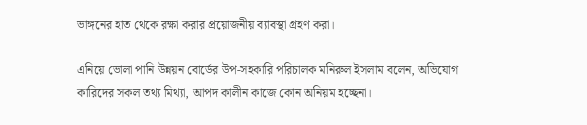ভাঙ্গনের হাত থেকে রক্ষা করার প্রয়োজনীয় ব্যাবস্থা গ্রহণ করা।

এনিয়ে ভোলা পানি উন্নয়ন বোর্ডের উপ-সহকারি পরিচালক মনিরুল ইসলাম বলেন, অভিযোগ কারিদের সকল তথ্য মিথ্যা, আপদ কালীন কাজে কোন অনিয়ম হচ্ছেনা।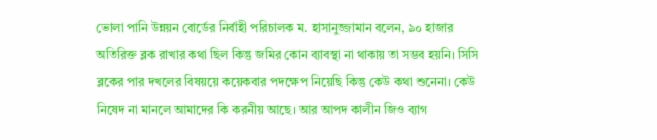ভোলা পানি উন্নয়ন বোর্ডের নির্বাহী পরিচালক ম. হাসানুজ্জামান বলেন, ৯০ হাজার অতিরিক্ত ব্লক রাখার কথা ছিল কিন্তু জমির কোন ব্যাবস্থা না থাকায় তা সম্ভব হয়নি। সিসি ব্লকের পার দখলের বিষয়য়ে কয়েকবার পদক্ষেপ নিয়েছি কিন্তু কেউ কথা শুনেনা। কেউ নিষেদ না মানলে আমাদের কি করনীয় আছে। আর আপদ কালীন জিও ব্যাগ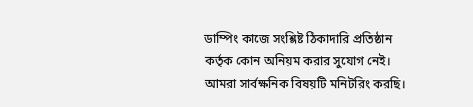ডাম্পিং কাজে সংশ্লিষ্ট ঠিকাদারি প্রতিষ্ঠান কর্তৃক কোন অনিয়ম করার সুযোগ নেই। আমরা সার্বক্ষনিক বিষয়টি মনিটরিং করছি।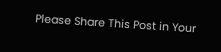Please Share This Post in Your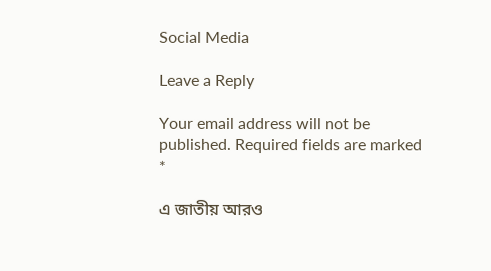Social Media

Leave a Reply

Your email address will not be published. Required fields are marked *

এ জাতীয় আরও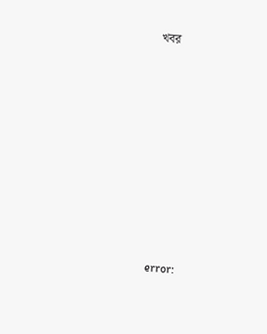খবর















error: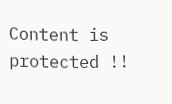Content is protected !!